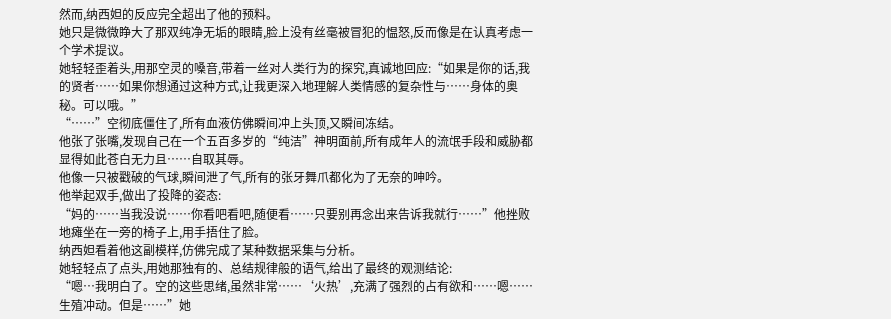然而,纳西妲的反应完全超出了他的预料。
她只是微微睁大了那双纯净无垢的眼睛,脸上没有丝毫被冒犯的愠怒,反而像是在认真考虑一个学术提议。
她轻轻歪着头,用那空灵的嗓音,带着一丝对人类行为的探究,真诚地回应:“如果是你的话,我的贤者……如果你想通过这种方式,让我更深入地理解人类情感的复杂性与……身体的奥秘。可以哦。”
“……”空彻底僵住了,所有血液仿佛瞬间冲上头顶,又瞬间冻结。
他张了张嘴,发现自己在一个五百多岁的“纯洁”神明面前,所有成年人的流氓手段和威胁都显得如此苍白无力且……自取其辱。
他像一只被戳破的气球,瞬间泄了气,所有的张牙舞爪都化为了无奈的呻吟。
他举起双手,做出了投降的姿态:
“妈的……当我没说……你看吧看吧,随便看……只要别再念出来告诉我就行……”他挫败地瘫坐在一旁的椅子上,用手捂住了脸。
纳西妲看着他这副模样,仿佛完成了某种数据采集与分析。
她轻轻点了点头,用她那独有的、总结规律般的语气,给出了最终的观测结论:
“嗯…我明白了。空的这些思绪,虽然非常……‘火热’,充满了强烈的占有欲和……嗯……生殖冲动。但是……”她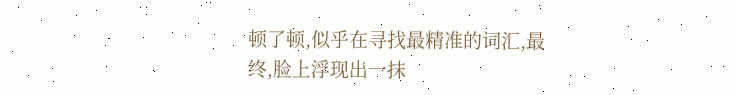顿了顿,似乎在寻找最精准的词汇,最终,脸上浮现出一抹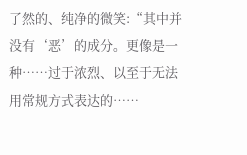了然的、纯净的微笑:“其中并没有‘恶’的成分。更像是一种……过于浓烈、以至于无法用常规方式表达的……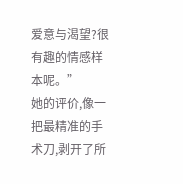爱意与渴望?很有趣的情感样本呢。”
她的评价,像一把最精准的手术刀,剥开了所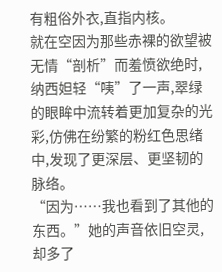有粗俗外衣,直指内核。
就在空因为那些赤裸的欲望被无情“剖析”而羞愤欲绝时,纳西妲轻“咦”了一声,翠绿的眼眸中流转着更加复杂的光彩,仿佛在纷繁的粉红色思绪中,发现了更深层、更坚韧的脉络。
“因为……我也看到了其他的东西。”她的声音依旧空灵,却多了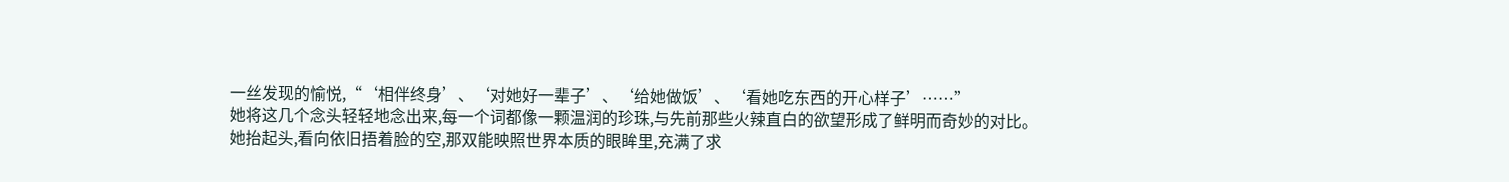一丝发现的愉悦,“‘相伴终身’、‘对她好一辈子’、‘给她做饭’、‘看她吃东西的开心样子’……”
她将这几个念头轻轻地念出来,每一个词都像一颗温润的珍珠,与先前那些火辣直白的欲望形成了鲜明而奇妙的对比。
她抬起头,看向依旧捂着脸的空,那双能映照世界本质的眼眸里,充满了求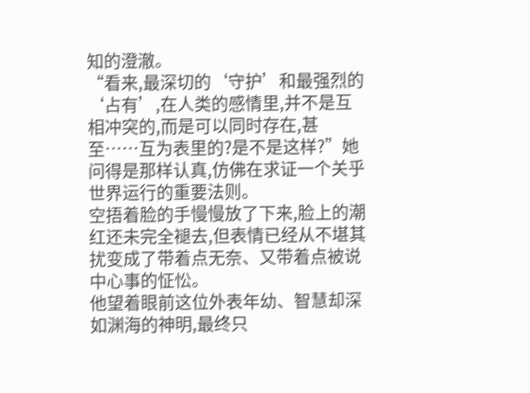知的澄澈。
“看来,最深切的‘守护’和最强烈的‘占有’,在人类的感情里,并不是互相冲突的,而是可以同时存在,甚至……互为表里的?是不是这样?”她问得是那样认真,仿佛在求证一个关乎世界运行的重要法则。
空捂着脸的手慢慢放了下来,脸上的潮红还未完全褪去,但表情已经从不堪其扰变成了带着点无奈、又带着点被说中心事的怔忪。
他望着眼前这位外表年幼、智慧却深如渊海的神明,最终只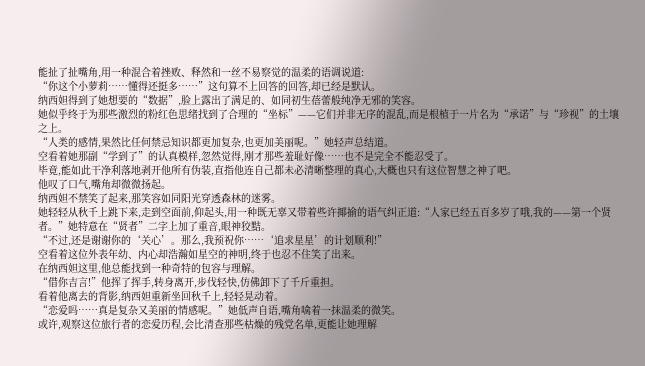能扯了扯嘴角,用一种混合着挫败、释然和一丝不易察觉的温柔的语调说道:
“你这个小萝莉……懂得还挺多……”这句算不上回答的回答,却已经是默认。
纳西妲得到了她想要的“数据”,脸上露出了满足的、如同初生蓓蕾般纯净无邪的笑容。
她似乎终于为那些激烈的粉红色思绪找到了合理的“坐标”——它们并非无序的混乱,而是根植于一片名为“承诺”与“珍视”的土壤之上。
“人类的感情,果然比任何禁忌知识都更加复杂,也更加美丽呢。”她轻声总结道。
空看着她那副“学到了”的认真模样,忽然觉得,刚才那些羞耻好像……也不是完全不能忍受了。
毕竟,能如此干净利落地剥开他所有伪装,直指他连自己都未必清晰整理的真心,大概也只有这位智慧之神了吧。
他叹了口气,嘴角却微微扬起。
纳西妲不禁笑了起来,那笑容如同阳光穿透森林的迷雾。
她轻轻从秋千上跳下来,走到空面前,仰起头,用一种既无辜又带着些许揶揄的语气纠正道:“人家已经五百多岁了哦,我的——第一个贤者。”她特意在“贤者”二字上加了重音,眼神狡黠。
“不过,还是谢谢你的‘关心’。那么,我预祝你……‘追求星星’的计划顺利!”
空看着这位外表年幼、内心却浩瀚如星空的神明,终于也忍不住笑了出来。
在纳西妲这里,他总能找到一种奇特的包容与理解。
“借你吉言!”他挥了挥手,转身离开,步伐轻快,仿佛卸下了千斤重担。
看着他离去的背影,纳西妲重新坐回秋千上,轻轻晃动着。
“恋爱吗……真是复杂又美丽的情感呢。”她低声自语,嘴角噙着一抹温柔的微笑。
或许,观察这位旅行者的恋爱历程,会比清查那些枯燥的残党名单,更能让她理解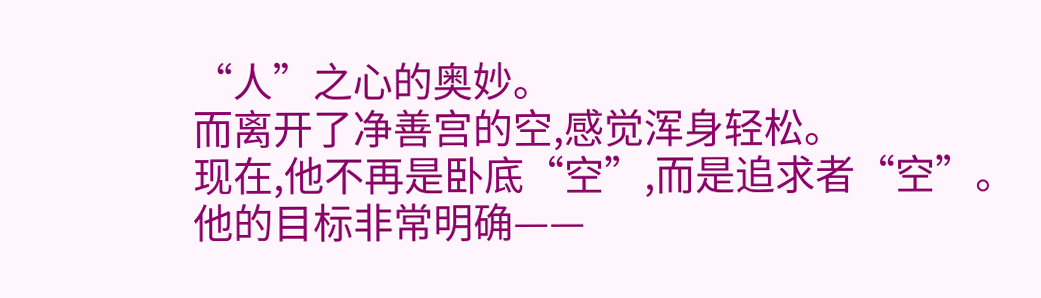“人”之心的奥妙。
而离开了净善宫的空,感觉浑身轻松。
现在,他不再是卧底“空”,而是追求者“空”。
他的目标非常明确——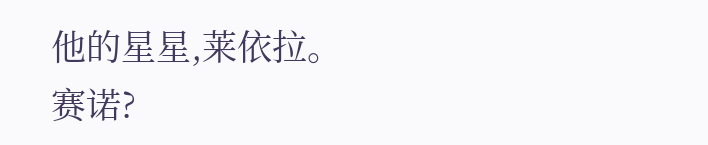他的星星,莱依拉。
赛诺?